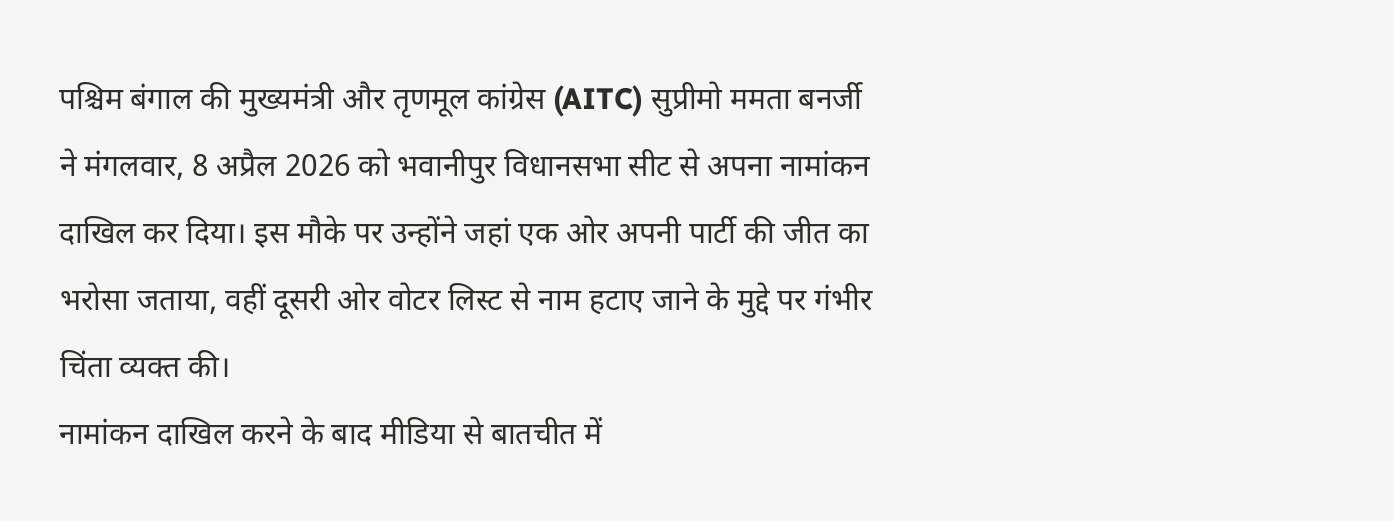पश्चिम बंगाल की मुख्यमंत्री और तृणमूल कांग्रेस (AITC) सुप्रीमो ममता बनर्जी ने मंगलवार, 8 अप्रैल 2026 को भवानीपुर विधानसभा सीट से अपना नामांकन दाखिल कर दिया। इस मौके पर उन्होंने जहां एक ओर अपनी पार्टी की जीत का भरोसा जताया, वहीं दूसरी ओर वोटर लिस्ट से नाम हटाए जाने के मुद्दे पर गंभीर चिंता व्यक्त की।
नामांकन दाखिल करने के बाद मीडिया से बातचीत में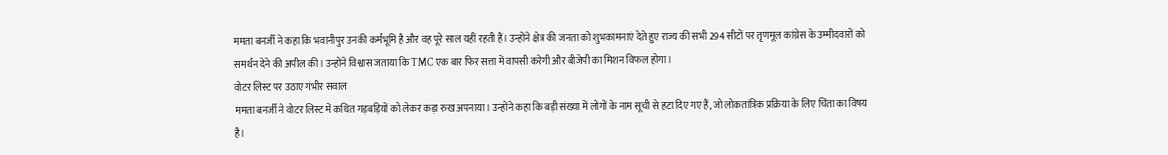ममता बनर्जी ने कहा कि भवानीपुर उनकी कर्मभूमि है और वह पूरे साल यहीं रहती हैं। उन्होंने क्षेत्र की जनता को शुभकामनाएं देते हुए राज्य की सभी 294 सीटों पर तृणमूल कांग्रेस के उम्मीदवारों को समर्थन देने की अपील की। उन्होंने विश्वास जताया कि TMC एक बार फिर सत्ता में वापसी करेगी और बीजेपी का मिशन विफल होगा।
वोटर लिस्ट पर उठाए गंभीर सवाल
ममता बनर्जी ने वोटर लिस्ट में कथित गड़बड़ियों को लेकर कड़ा रुख अपनाया। उन्होंने कहा कि बड़ी संख्या में लोगों के नाम सूची से हटा दिए गए हैं, जो लोकतांत्रिक प्रक्रिया के लिए चिंता का विषय है।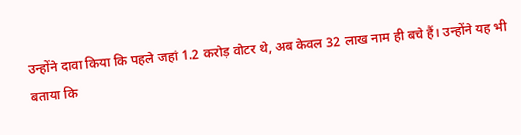उन्होंने दावा किया कि पहले जहां 1.2 करोड़ वोटर थे, अब केवल 32 लाख नाम ही बचे हैं। उन्होंने यह भी बताया कि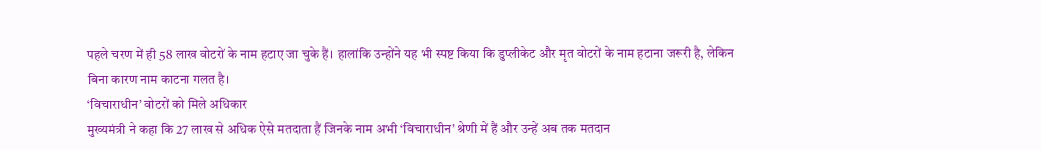पहले चरण में ही 58 लाख वोटरों के नाम हटाए जा चुके हैं। हालांकि उन्होंने यह भी स्पष्ट किया कि डुप्लीकेट और मृत वोटरों के नाम हटाना जरूरी है, लेकिन बिना कारण नाम काटना गलत है।
‘विचाराधीन’ वोटरों को मिले अधिकार
मुख्यमंत्री ने कहा कि 27 लाख से अधिक ऐसे मतदाता हैं जिनके नाम अभी ‘विचाराधीन’ श्रेणी में हैं और उन्हें अब तक मतदान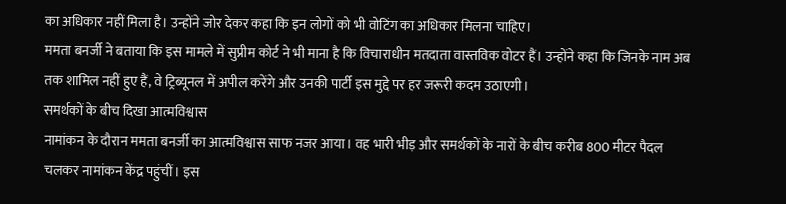का अधिकार नहीं मिला है। उन्होंने जोर देकर कहा कि इन लोगों को भी वोटिंग का अधिकार मिलना चाहिए।
ममता बनर्जी ने बताया कि इस मामले में सुप्रीम कोर्ट ने भी माना है कि विचाराधीन मतदाता वास्तविक वोटर हैं। उन्होंने कहा कि जिनके नाम अब तक शामिल नहीं हुए हैं, वे ट्रिब्यूनल में अपील करेंगे और उनकी पार्टी इस मुद्दे पर हर जरूरी कदम उठाएगी।
समर्थकों के बीच दिखा आत्मविश्वास
नामांकन के दौरान ममता बनर्जी का आत्मविश्वास साफ नजर आया। वह भारी भीड़ और समर्थकों के नारों के बीच करीब 800 मीटर पैदल चलकर नामांकन केंद्र पहुंचीं। इस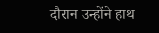दौरान उन्होंने हाथ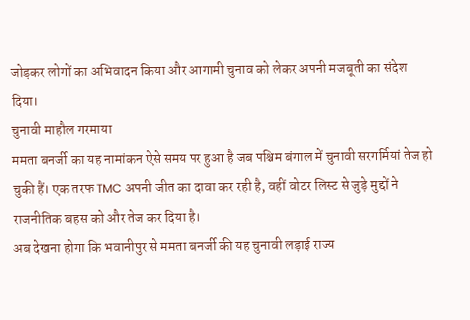जोड़कर लोगों का अभिवादन किया और आगामी चुनाव को लेकर अपनी मजबूती का संदेश दिया।
चुनावी माहौल गरमाया
ममता बनर्जी का यह नामांकन ऐसे समय पर हुआ है जब पश्चिम बंगाल में चुनावी सरगर्मियां तेज हो चुकी हैं। एक तरफ TMC अपनी जीत का दावा कर रही है, वहीं वोटर लिस्ट से जुड़े मुद्दों ने राजनीतिक बहस को और तेज कर दिया है।
अब देखना होगा कि भवानीपुर से ममता बनर्जी की यह चुनावी लड़ाई राज्य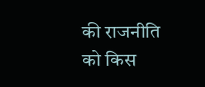की राजनीति को किस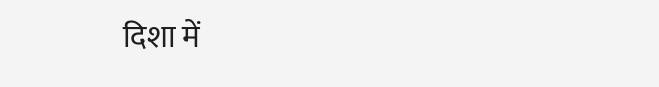दिशा में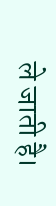ले जाती है।